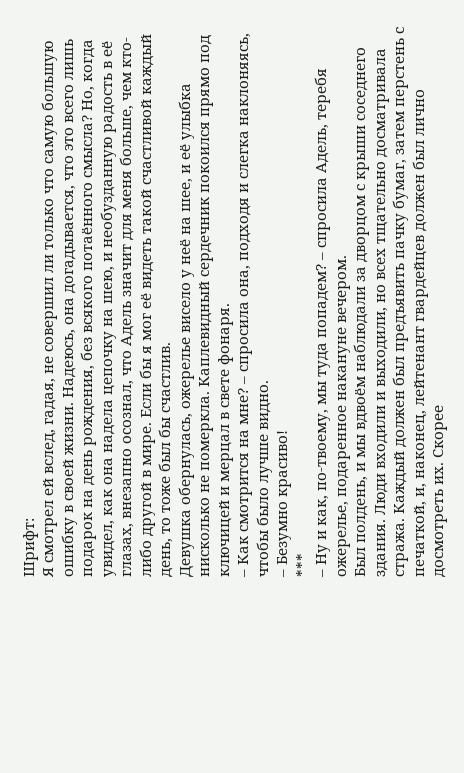Шрифт:
Я смотрел ей вслед, гадая, не совершил ли только что самую большую ошибку в своей жизни. Надеюсь, она догадывается, что это всего лишь подарок на день рождения, без всякого потаённого смысла? Но, когда увидел, как она надела цепочку на шею, и необузданную радость в её глазах, внезапно осознал, что Адель значит для меня больше, чем кто-либо другой в мире. Если бы я мог её видеть такой счастливой каждый день, то тоже был бы счастлив.
Девушка обернулась, ожерелье висело у неё на шее, и её улыбка нисколько не померкла. Каплевидный сердечник покоился прямо под ключицей и мерцал в свете фонаря.
– Как смотрится на мне? – спросила она, подходя и слегка наклоняясь, чтобы было лучше видно.
– Безумно красиво!
***
– Ну и как, по-твоему, мы туда попадем? – спросила Адель, теребя ожерелье, подаренное накануне вечером.
Был полдень, и мы вдвоём наблюдали за дворцом с крыши соседнего здания. Люди входили и выходили, но всех тщательно досматривала стража. Каждый должен был предъявить пачку бумаг, затем перстень с печаткой, и, наконец, лейтенант гвардейцев должен был лично досмотреть их. Скорее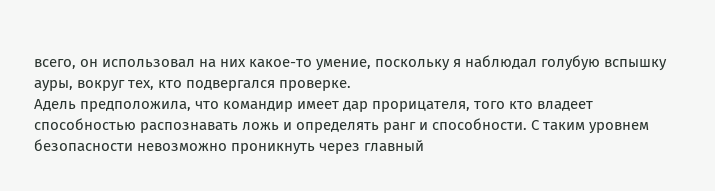всего, он использовал на них какое-то умение, поскольку я наблюдал голубую вспышку ауры, вокруг тех, кто подвергался проверке.
Адель предположила, что командир имеет дар прорицателя, того кто владеет способностью распознавать ложь и определять ранг и способности. С таким уровнем безопасности невозможно проникнуть через главный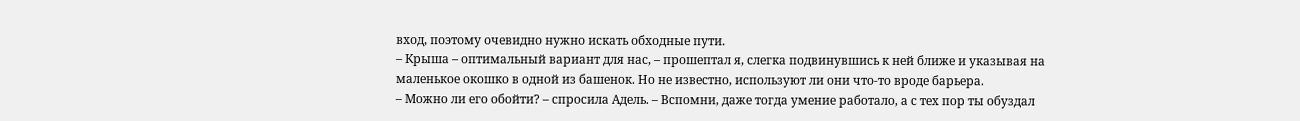вход, поэтому очевидно нужно искать обходные пути.
– Крыша – оптимальный вариант для нас, – прошептал я, слегка подвинувшись к ней ближе и указывая на маленькое окошко в одной из башенок. Но не известно, используют ли они что-то вроде барьера.
– Можно ли его обойти? – спросила Адель. – Вспомни, даже тогда умение работало, а с тех пор ты обуздал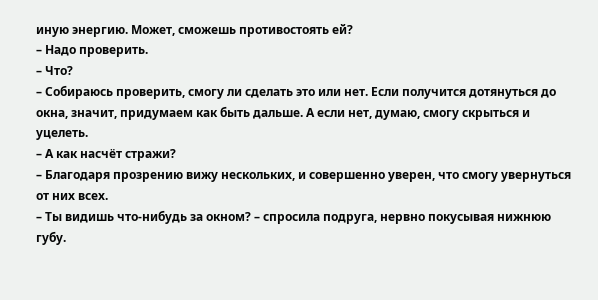иную энергию. Может, сможешь противостоять ей?
– Надо проверить.
– Что?
– Собираюсь проверить, смогу ли сделать это или нет. Если получится дотянуться до окна, значит, придумаем как быть дальше. А если нет, думаю, смогу скрыться и уцелеть.
– А как насчёт стражи?
– Благодаря прозрению вижу нескольких, и совершенно уверен, что смогу увернуться от них всех.
– Ты видишь что-нибудь за окном? – спросила подруга, нервно покусывая нижнюю губу.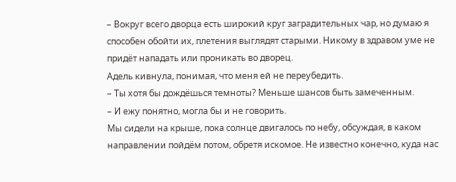– Вокруг всего дворца есть широкий круг заградительных чар, но думаю я способен обойти их, плетения выглядят старыми. Никому в здравом уме не придёт нападать или проникать во дворец.
Адель кивнула, понимая, что меня ей не переубедить.
– Ты хотя бы дождёшься темноты? Меньше шансов быть замеченным.
– И ежу понятно, могла бы и не говорить.
Мы сидели на крыше, пока солнце двигалось по небу, обсуждая, в каком направлении пойдём потом, обретя искомое. Не известно конечно, куда нас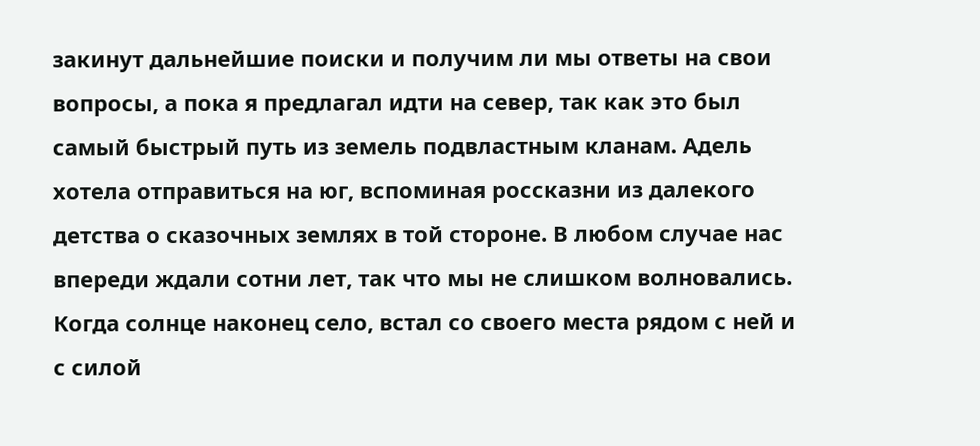закинут дальнейшие поиски и получим ли мы ответы на свои вопросы, а пока я предлагал идти на север, так как это был самый быстрый путь из земель подвластным кланам. Адель хотела отправиться на юг, вспоминая россказни из далекого детства о сказочных землях в той стороне. В любом случае нас впереди ждали сотни лет, так что мы не слишком волновались.
Когда солнце наконец село, встал со своего места рядом с ней и с силой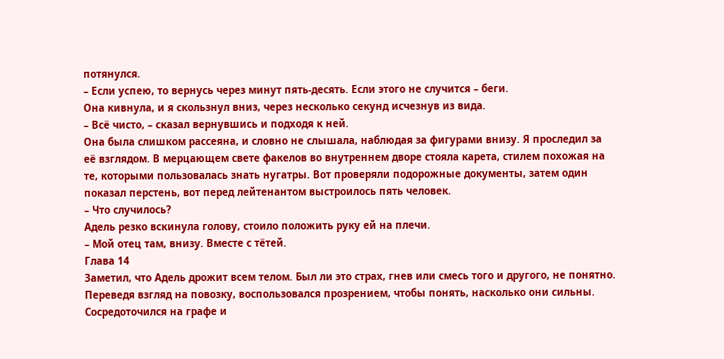потянулся.
– Если успею, то вернусь через минут пять-десять. Если этого не случится – беги.
Она кивнула, и я скользнул вниз, через несколько секунд исчезнув из вида.
– Всё чисто, – сказал вернувшись и подходя к ней.
Она была слишком рассеяна, и словно не слышала, наблюдая за фигурами внизу. Я проследил за её взглядом. В мерцающем свете факелов во внутреннем дворе стояла карета, стилем похожая на те, которыми пользовалась знать нугатры. Вот проверяли подорожные документы, затем один показал перстень, вот перед лейтенантом выстроилось пять человек.
– Что случилось?
Адель резко вскинула голову, стоило положить руку ей на плечи.
– Мой отец там, внизу. Вместе с тётей.
Глава 14
Заметил, что Адель дрожит всем телом. Был ли это страх, гнев или смесь того и другого, не понятно. Переведя взгляд на повозку, воспользовался прозрением, чтобы понять, насколько они сильны. Сосредоточился на графе и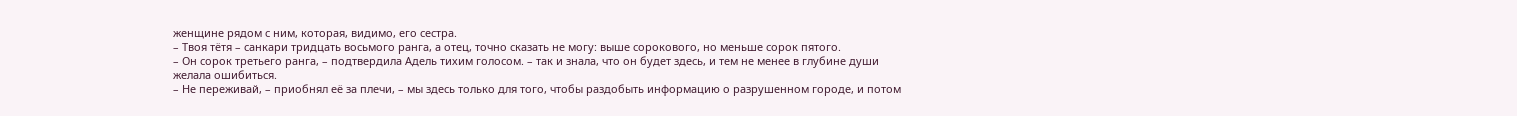женщине рядом с ним, которая, видимо, его сестра.
– Твоя тётя – санкари тридцать восьмого ранга, а отец, точно сказать не могу: выше сорокового, но меньше сорок пятого.
– Он сорок третьего ранга, – подтвердила Адель тихим голосом. – так и знала, что он будет здесь, и тем не менее в глубине души желала ошибиться.
– Не переживай, – приобнял её за плечи, – мы здесь только для того, чтобы раздобыть информацию о разрушенном городе, и потом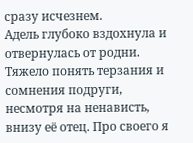сразу исчезнем.
Адель глубоко вздохнула и отвернулась от родни. Тяжело понять терзания и сомнения подруги, несмотря на ненависть, внизу её отец. Про своего я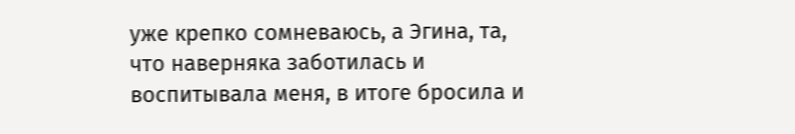уже крепко сомневаюсь, а Эгина, та, что наверняка заботилась и воспитывала меня, в итоге бросила и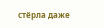стёрла даже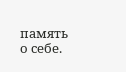память о себе.